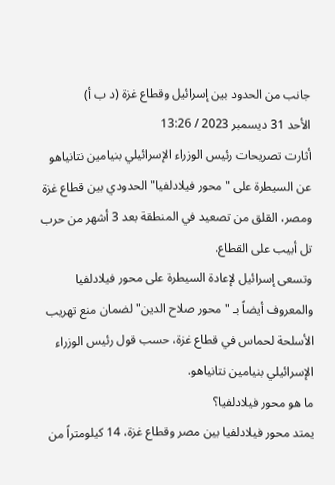جانب من الحدود بين إسرائيل وقطاع غزة (د ب أ)
الأحد 31 ديسمبر 2023 / 13:26
أثارت تصريحات رئيس الوزراء الإسرائيلي بنيامين نتانياهو عن السيطرة على "محور فيلادلفيا" الحدودي بين قطاع غزة ومصر، القلق من تصعيد في المنطقة بعد 3 أشهر من حرب تل أبيب على القطاع.
وتسعى إسرائيل لإعادة السيطرة على محور فيلادلفيا والمعروف أيضاً بـ "محور صلاح الدين" لضمان منع تهريب الأسلحة لحماس في قطاع غزة، حسب قول رئيس الوزراء الإسرائيلي بنيامين نتانياهو.
ما هو محور فيلادلفيا؟
يمتد محور فيلادلفيا بين مصر وقطاع غزة، 14 كيلومتراً من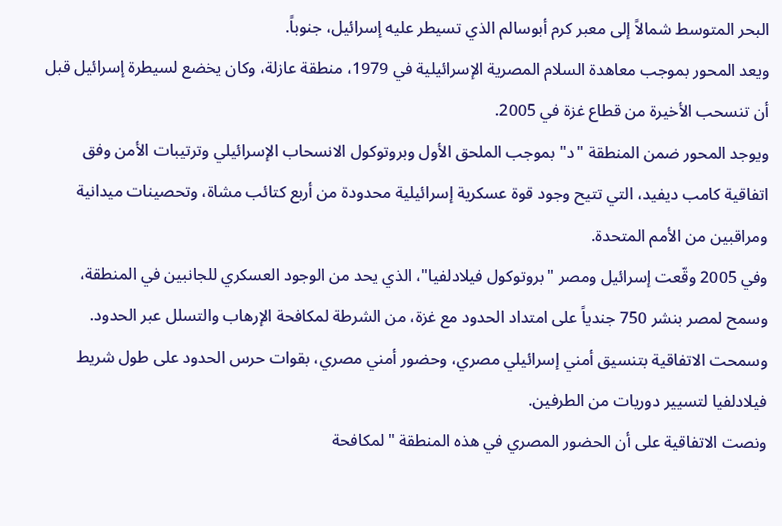البحر المتوسط شمالاً إلى معبر كرم أبوسالم الذي تسيطر عليه إسرائيل، جنوباً.
ويعد المحور بموجب معاهدة السلام المصرية الإسرائيلية في 1979، منطقة عازلة، وكان يخضع لسيطرة إسرائيل قبل أن تنسحب الأخيرة من قطاع غزة في 2005.
ويوجد المحور ضمن المنطقة "د" بموجب الملحق الأول وبروتوكول الانسحاب الإسرائيلي وترتيبات الأمن وفق اتفاقية كامب ديفيد، التي تتيح وجود قوة عسكرية إسرائيلية محدودة من أربع كتائب مشاة، وتحصينات ميدانية ومراقبين من الأمم المتحدة.
وفي 2005 وقّعت إسرائيل ومصر "بروتوكول فيلادلفيا"، الذي يحد من الوجود العسكري للجانبين في المنطقة، وسمح لمصر بنشر 750 جندياً على امتداد الحدود مع غزة، من الشرطة لمكافحة الإرهاب والتسلل عبر الحدود.
وسمحت الاتفاقية بتنسيق أمني إسرائيلي مصري، وحضور أمني مصري، بقوات حرس الحدود على طول شريط فيلادلفيا لتسيير دوريات من الطرفين.
ونصت الاتفاقية على أن الحضور المصري في هذه المنطقة "لمكافحة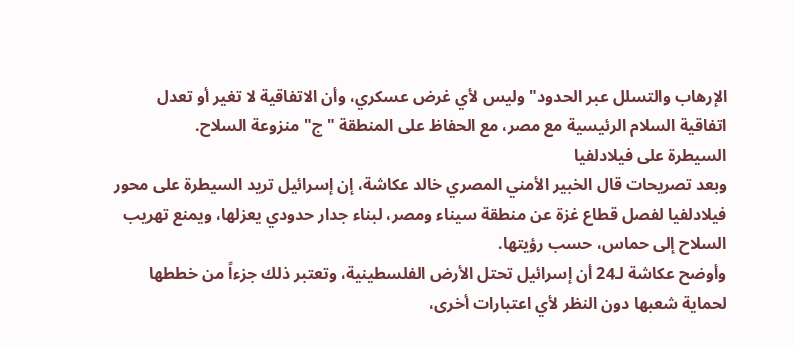الإرهاب والتسلل عبر الحدود" وليس لأي غرض عسكري، وأن الاتفاقية لا تغير أو تعدل اتفاقية السلام الرئيسية مع مصر، مع الحفاظ على المنطقة "ج" منزوعة السلاح.
السيطرة على فيلادلفيا
وبعد تصريحات قال الخبير الأمني المصري خالد عكاشة، إن إسرائيل تريد السيطرة على محور فيلادلفيا لفصل قطاع غزة عن منطقة سيناء ومصر، لبناء جدار حدودي يعزلها، ويمنع تهريب السلاح إلى حماس، حسب رؤيتها.
وأوضح عكاشة لـ24 أن إسرائيل تحتل الأرض الفلسطينية، وتعتبر ذلك جزءاً من خططها لحماية شعبها دون النظر لأي اعتبارات أخرى،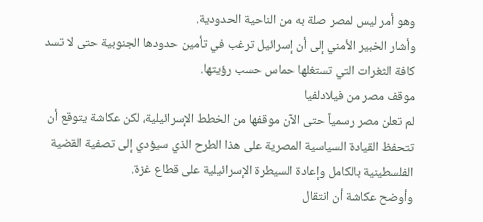وهو أمر ليس لمصر صلة به من الناحية الحدودية.
وأشار الخبير الأمني إلى أن إسرائيل ترغب في تأمين حدودها الجنوبية حتى لا تسد كافة الثغرات التي تستغلها حماس حسب رؤيتها.
موقف مصر من فيلادلفيا
لم تعلن مصر رسمياً حتى الآن موقفها من الخطط الإسرائيلية، لكن عكاشة يتوقع أن تتحفظ القيادة السياسية المصرية على هذا الطرح الذي سيؤدي إلى تصفية القضية الفلسطينية بالكامل وإعادة السيطرة الإسرائيلية على قطاع غزة.
وأوضح عكاشة أن انتقال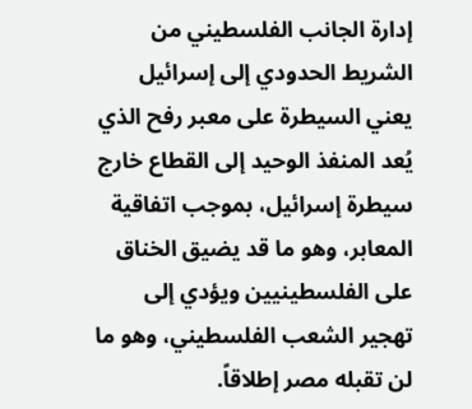إدارة الجانب الفلسطيني من الشريط الحدودي إلى إسرائيل يعني السيطرة على معبر رفح الذي يُعد المنفذ الوحيد إلى القطاع خارج سيطرة إسرائيل، بموجب اتفاقية المعابر، وهو ما قد يضيق الخناق على الفلسطينيين ويؤدي إلى تهجير الشعب الفلسطيني، وهو ما لن تقبله مصر إطلاقاً.